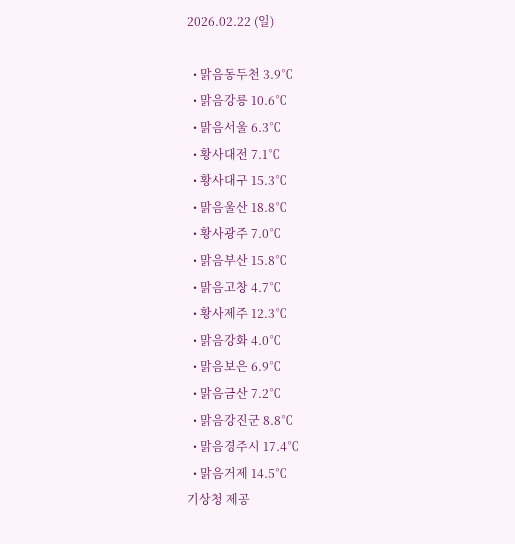2026.02.22 (일)

  • 맑음동두천 3.9℃
  • 맑음강릉 10.6℃
  • 맑음서울 6.3℃
  • 황사대전 7.1℃
  • 황사대구 15.3℃
  • 맑음울산 18.8℃
  • 황사광주 7.0℃
  • 맑음부산 15.8℃
  • 맑음고창 4.7℃
  • 황사제주 12.3℃
  • 맑음강화 4.0℃
  • 맑음보은 6.9℃
  • 맑음금산 7.2℃
  • 맑음강진군 8.8℃
  • 맑음경주시 17.4℃
  • 맑음거제 14.5℃
기상청 제공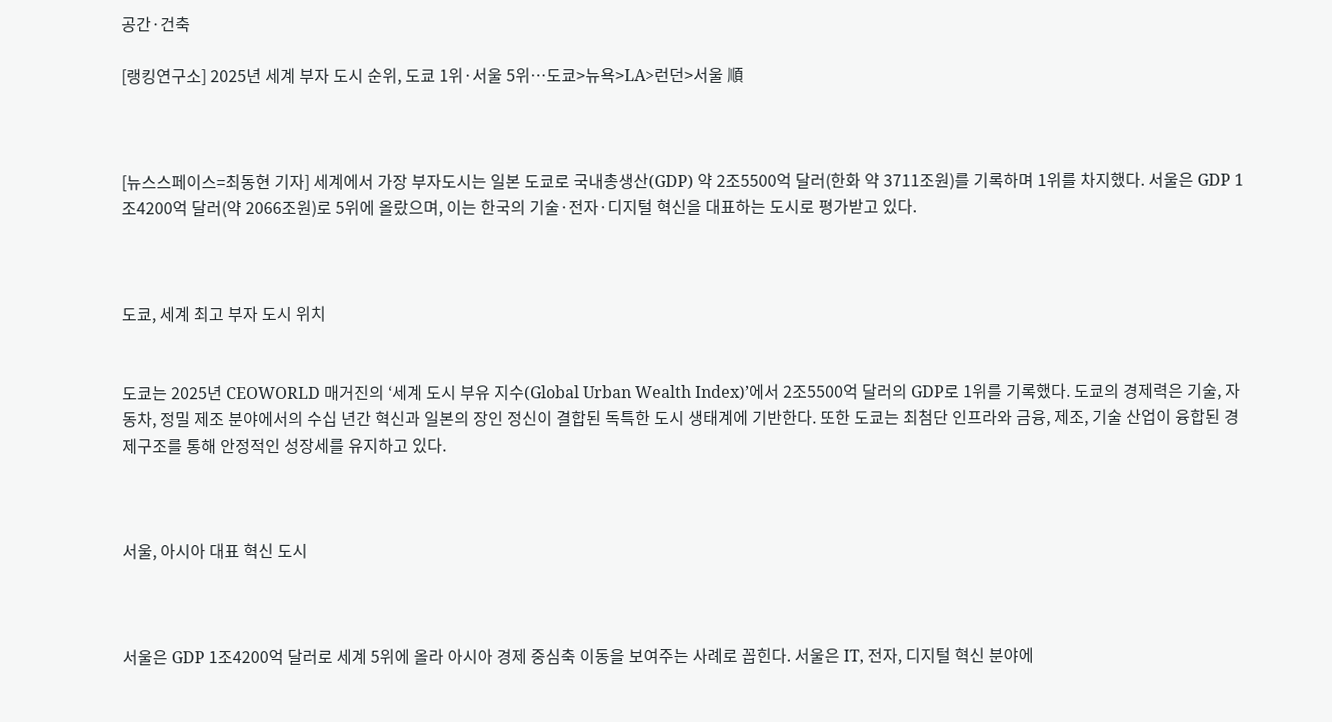공간·건축

[랭킹연구소] 2025년 세계 부자 도시 순위, 도쿄 1위·서울 5위…도쿄>뉴욕>LA>런던>서울 順



[뉴스스페이스=최동현 기자] 세계에서 가장 부자도시는 일본 도쿄로 국내총생산(GDP) 약 2조5500억 달러(한화 약 3711조원)를 기록하며 1위를 차지했다. 서울은 GDP 1조4200억 달러(약 2066조원)로 5위에 올랐으며, 이는 한국의 기술·전자·디지털 혁신을 대표하는 도시로 평가받고 있다.



도쿄, 세계 최고 부자 도시 위치


도쿄는 2025년 CEOWORLD 매거진의 ‘세계 도시 부유 지수(Global Urban Wealth Index)’에서 2조5500억 달러의 GDP로 1위를 기록했다. 도쿄의 경제력은 기술, 자동차, 정밀 제조 분야에서의 수십 년간 혁신과 일본의 장인 정신이 결합된 독특한 도시 생태계에 기반한다. 또한 도쿄는 최첨단 인프라와 금융, 제조, 기술 산업이 융합된 경제구조를 통해 안정적인 성장세를 유지하고 있다.



서울, 아시아 대표 혁신 도시



서울은 GDP 1조4200억 달러로 세계 5위에 올라 아시아 경제 중심축 이동을 보여주는 사례로 꼽힌다. 서울은 IT, 전자, 디지털 혁신 분야에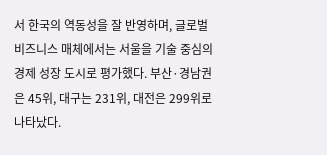서 한국의 역동성을 잘 반영하며, 글로벌 비즈니스 매체에서는 서울을 기술 중심의 경제 성장 도시로 평가했다. 부산·경남권은 45위, 대구는 231위, 대전은 299위로 나타났다.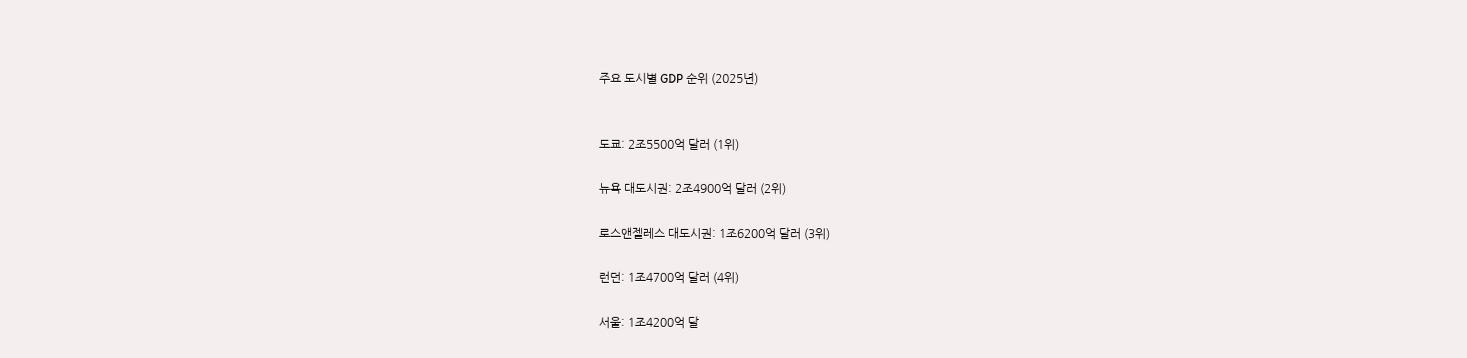주요 도시별 GDP 순위 (2025년)


도쿄: 2조5500억 달러 (1위)

뉴욕 대도시권: 2조4900억 달러 (2위)

로스앤젤레스 대도시권: 1조6200억 달러 (3위)

런던: 1조4700억 달러 (4위)

서울: 1조4200억 달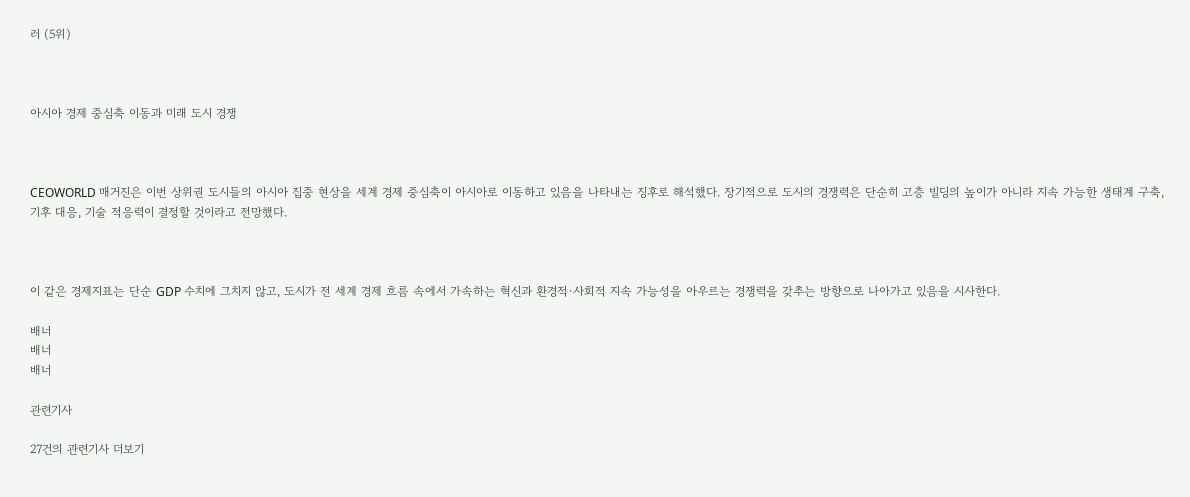러 (5위)



아시아 경제 중심축 이동과 미래 도시 경쟁



CEOWORLD 매거진은 이번 상위권 도시들의 아시아 집중 현상을 세계 경제 중심축이 아시아로 이동하고 있음을 나타내는 징후로 해석했다. 장기적으로 도시의 경쟁력은 단순히 고층 빌딩의 높이가 아니라 지속 가능한 생태계 구축, 기후 대응, 기술 적응력이 결정할 것이라고 전망했다.



이 같은 경제지표는 단순 GDP 수치에 그치지 않고, 도시가 전 세계 경제 흐름 속에서 가속하는 혁신과 환경적·사회적 지속 가능성을 아우르는 경쟁력을 갖추는 방향으로 나아가고 있음을 시사한다.

배너
배너
배너

관련기사

27건의 관련기사 더보기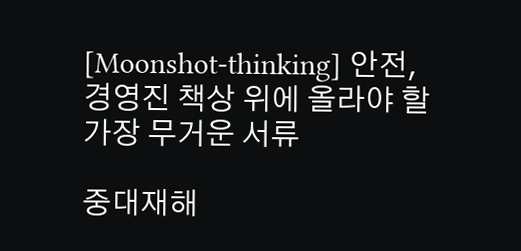[Moonshot-thinking] 안전, 경영진 책상 위에 올라야 할 가장 무거운 서류

중대재해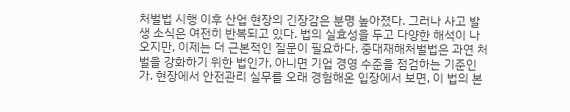처벌법 시행 이후 산업 현장의 긴장감은 분명 높아졌다. 그러나 사고 발생 소식은 여전히 반복되고 있다. 법의 실효성을 두고 다양한 해석이 나오지만, 이제는 더 근본적인 질문이 필요하다. 중대재해처벌법은 과연 처벌을 강화하기 위한 법인가, 아니면 기업 경영 수준을 점검하는 기준인가. 현장에서 안전관리 실무를 오래 경험해온 입장에서 보면, 이 법의 본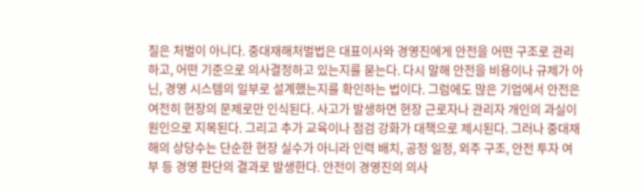질은 처벌이 아니다. 중대재해처벌법은 대표이사와 경영진에게 안전을 어떤 구조로 관리하고, 어떤 기준으로 의사결정하고 있는지를 묻는다. 다시 말해 안전을 비용이나 규제가 아닌, 경영 시스템의 일부로 설계했는지를 확인하는 법이다. 그럼에도 많은 기업에서 안전은 여전히 현장의 문제로만 인식된다. 사고가 발생하면 현장 근로자나 관리자 개인의 과실이 원인으로 지목된다. 그리고 추가 교육이나 점검 강화가 대책으로 제시된다. 그러나 중대재해의 상당수는 단순한 현장 실수가 아니라 인력 배치, 공정 일정, 외주 구조, 안전 투자 여부 등 경영 판단의 결과로 발생한다. 안전이 경영진의 의사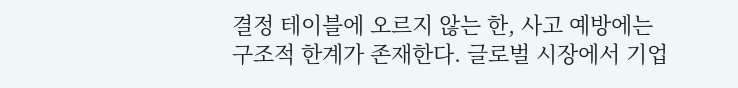결정 테이블에 오르지 않는 한, 사고 예방에는 구조적 한계가 존재한다. 글로벌 시장에서 기업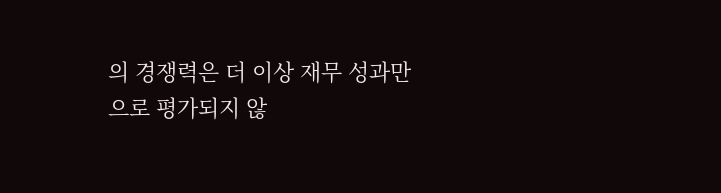의 경쟁력은 더 이상 재무 성과만으로 평가되지 않